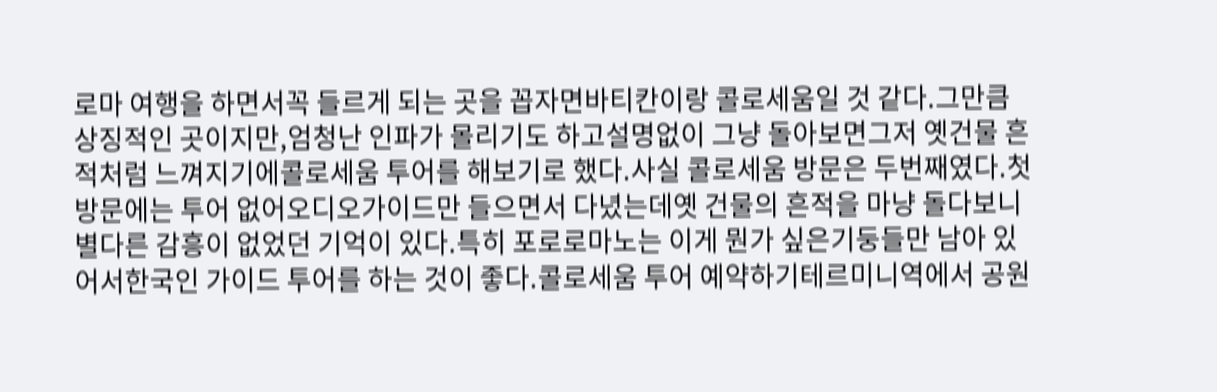로마 여행을 하면서꼭 들르게 되는 곳을 꼽자면바티칸이랑 콜로세움일 것 같다.그만큼 상징적인 곳이지만,엄청난 인파가 몰리기도 하고설명없이 그냥 돌아보면그저 옛건물 흔적처럼 느껴지기에콜로세움 투어를 해보기로 했다.사실 콜로세움 방문은 두번째였다.첫 방문에는 투어 없어오디오가이드만 들으면서 다녔는데옛 건물의 흔적을 마냥 돌다보니별다른 감흥이 없었던 기억이 있다.특히 포로로마노는 이게 뭔가 싶은기둥들만 남아 있어서한국인 가이드 투어를 하는 것이 좋다.콜로세움 투어 예약하기테르미니역에서 공원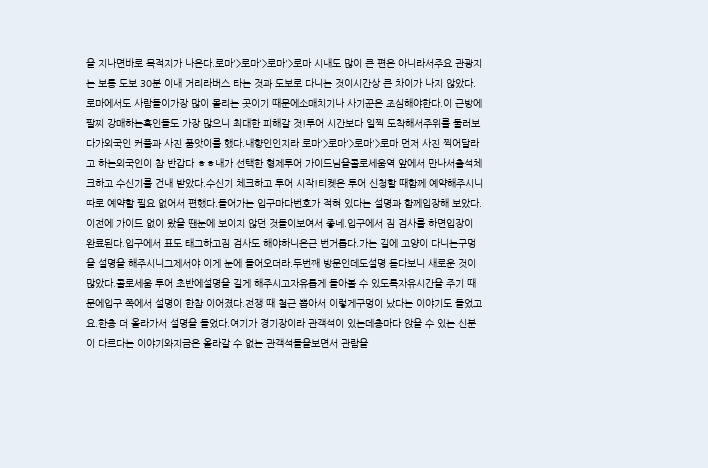을 지나면바로 목적지가 나온다.로마'>로마'>로마'>로마 시내도 많이 큰 편은 아니라서주요 관광지는 보통 도보 30분 이내 거리라버스 타는 것과 도보로 다니는 것이시간상 큰 차이가 나지 않았다.로마에서도 사람들이가장 많이 몰리는 곳이기 때문에소매치기나 사기꾼은 조심해야한다.이 근방에 팔찌 강매하는흑인들도 가장 많으니 최대한 피해갈 것!투어 시간보다 일찍 도착해서주위를 둘러보다가외국인 커플과 사진 품앗이를 했다.내향인인지라 로마'>로마'>로마'>로마 먼저 사진 찍어달라고 하는외국인이 참 반갑다 ㅎㅎ내가 선택한 형제투어 가이드님을콜로세움역 앞에서 만나서출석체크하고 수신기를 건내 받았다.수신기 체크하고 투어 시작!티켓은 투어 신청할 때함께 예약해주시니 따로 예약할 필요 없어서 편했다.들어가는 입구마다번호가 적혀 있다는 설명과 함께입장해 보았다.이전에 가이드 없이 왔을 땐눈에 보이지 않던 것들이보여서 좋네.입구에서 짐 검사를 하면입장이 완료된다.입구에서 표도 태그하고짐 검사도 해야하니은근 번거롭다.가는 길에 고양이 다니는구멍을 설명을 해주시니그제서야 이게 눈에 들어오더라.두번째 방문인데도설명 듣다보니 새로운 것이 많았다.콜로세움 투어 초반에설명을 길게 해주시고자유롭게 돌아볼 수 있도록자유시간을 주기 때문에입구 쪽에서 설명이 한참 이어졌다.전쟁 때 철근 뽑아서 이렇게구멍이 났다는 이야기도 들었고요.한층 더 올라가서 설명을 들었다.여기가 경기장이라 관객석이 있는데층마다 앉을 수 있는 신분이 다르다는 이야기와지금은 올라갈 수 없는 관객석들을보면서 관람을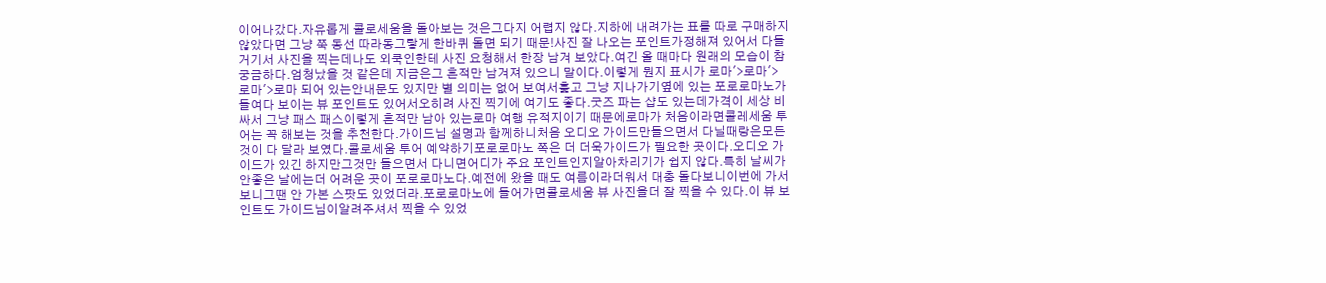이어나갔다.자유롭게 콜로세움을 돌아보는 것은그다지 어렵지 않다.지하에 내려가는 표를 따로 구매하지않았다면 그냥 쭉 동선 따라동그랗게 한바퀴 돌면 되기 때문!사진 잘 나오는 포인트가정해져 있어서 다들 거기서 사진을 찍는데나도 외쿡인한테 사진 요청해서 한장 남겨 보았다.여긴 올 때마다 원래의 모습이 참 궁금하다.엄청났을 것 같은데 지금은그 흔적만 남겨져 있으니 말이다.이렇게 뭔지 표시가 로마'>로마'>로마'>로마 되어 있는안내문도 있지만 별 의미는 없어 보여서훑고 그냥 지나가기옆에 있는 포로로마노가들여다 보이는 뷰 포인트도 있어서오히려 사진 찍기에 여기도 좋다.굿즈 파는 샵도 있는데가격이 세상 비싸서 그냥 패스 패스이렇게 흔적만 남아 있는로마 여행 유적지이기 때문에로마가 처음이라면콜레세움 투어는 꼭 해보는 것을 추천한다.가이드님 설명과 함께하니처음 오디오 가이드만들으면서 다닐때랑은모든 것이 다 달라 보였다.콜로세움 투어 예약하기포로로마노 쪽은 더 더욱가이드가 필요한 곳이다.오디오 가이드가 있긴 하지만그것만 들으면서 다니면어디가 주요 포인트인지알아차리기가 쉽지 않다.특히 날씨가 안좋은 날에는더 어려운 곳이 포로로마노다.예전에 왔을 때도 여름이라더워서 대충 돌다보니이번에 가서 보니그땐 안 가본 스팟도 있었더라.포로로마노에 들어가면콜로세움 뷰 사진을더 잘 찍을 수 있다.이 뷰 보인트도 가이드님이알려주셔서 찍을 수 있었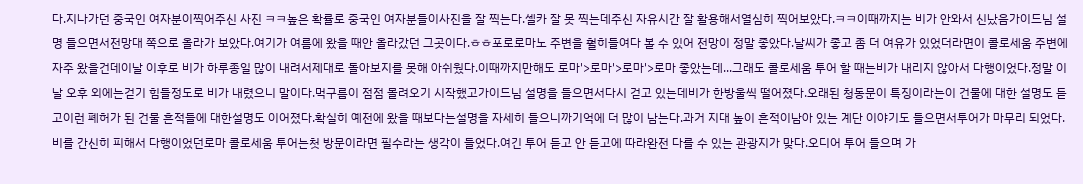다.지나가던 중국인 여자분이찍어주신 사진 ㅋㅋ높은 확률로 중국인 여자분들이사진을 잘 찍는다.셀카 잘 못 찍는데주신 자유시간 잘 활용해서열심히 찍어보았다.ㅋㅋ이때까지는 비가 안와서 신났음가이드님 설명 들으면서전망대 쪽으로 올라가 보았다.여기가 여름에 왔을 때안 올라갔던 그곳이다.ㅎㅎ포로로마노 주변을 훨히들여다 볼 수 있어 전망이 정말 좋았다.날씨가 좋고 좀 더 여유가 있었더라면이 콜로세움 주변에 자주 왔을건데이날 이후로 비가 하루종일 많이 내려서제대로 돌아보지를 못해 아쉬웠다.이때까지만해도 로마'>로마'>로마'>로마 좋았는데...그래도 콜로세움 투어 할 때는비가 내리지 않아서 다행이었다.정말 이날 오후 외에는걷기 힘들정도로 비가 내렸으니 말이다.먹구름이 점점 몰려오기 시작했고가이드님 설명을 들으면서다시 걷고 있는데비가 한방울씩 떨어졌다.오래된 청동문이 특징이라는이 건물에 대한 설명도 듣고이런 폐허가 된 건물 흔적들에 대한설명도 이어졌다.확실히 예전에 왔을 때보다는설명을 자세히 들으니까기억에 더 많이 남는다.과거 지대 높이 흔적이남아 있는 계단 이야기도 들으면서투어가 마무리 되었다.비를 간신히 피해서 다행이었던로마 콜로세움 투어는첫 방문이라면 필수라는 생각이 들었다.여긴 투어 듣고 안 듣고에 따라완전 다를 수 있는 관광지가 맞다.오디어 투어 들으며 가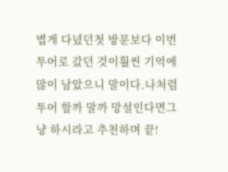볍게 다녔던첫 방문보다 이번 투어로 갔던 것이훨씬 기억에 많이 남았으니 말이다.나처럼 투어 할까 말까 망설인다면그냥 하시라고 추천하며 끝!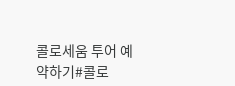콜로세움 투어 예약하기#콜로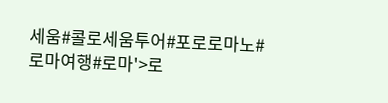세움#콜로세움투어#포로로마노#로마여행#로마'>로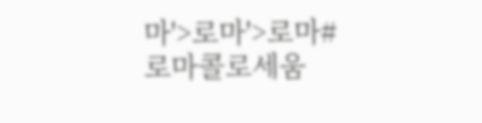마'>로마'>로마#로마콜로세움